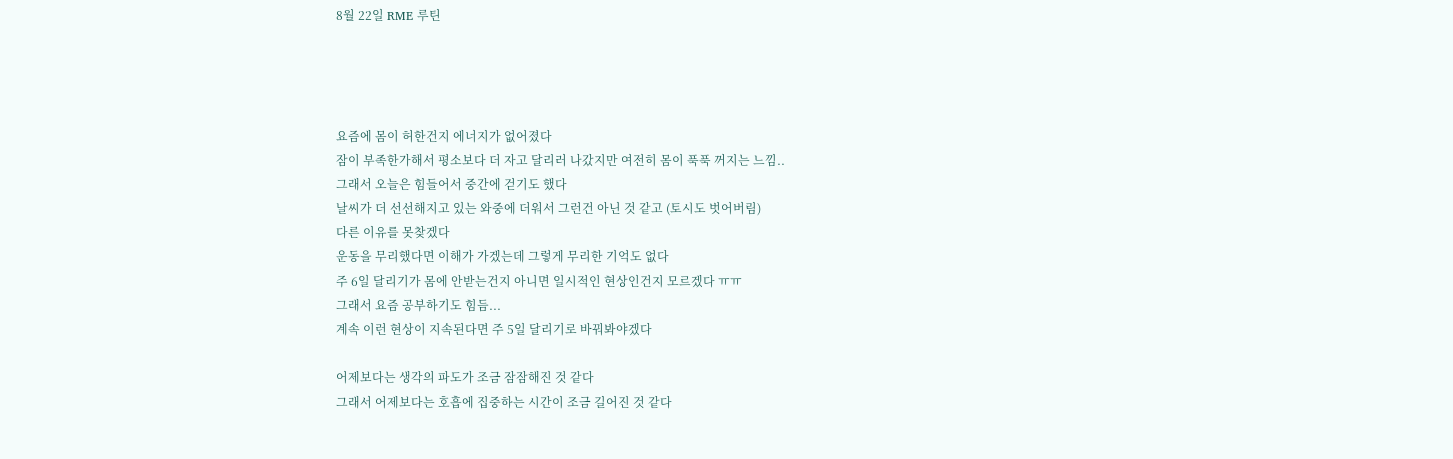8월 22일 RME 루틴




요즘에 몸이 허한건지 에너지가 없어졌다
잠이 부족한가해서 평소보다 더 자고 달리러 나갔지만 여전히 몸이 푹푹 꺼지는 느낌..
그래서 오늘은 힘들어서 중간에 걷기도 했다
날씨가 더 선선해지고 있는 와중에 더워서 그런건 아닌 것 같고 (토시도 벗어버림)
다른 이유를 못찾겠다
운동을 무리했다면 이해가 가겠는데 그렇게 무리한 기억도 없다
주 6일 달리기가 몸에 안받는건지 아니면 일시적인 현상인건지 모르겠다 ㅠㅠ
그래서 요즘 공부하기도 힘듬...
계속 이런 현상이 지속된다면 주 5일 달리기로 바꿔봐야겠다

어제보다는 생각의 파도가 조금 잠잠해진 것 같다
그래서 어제보다는 호흡에 집중하는 시간이 조금 길어진 것 같다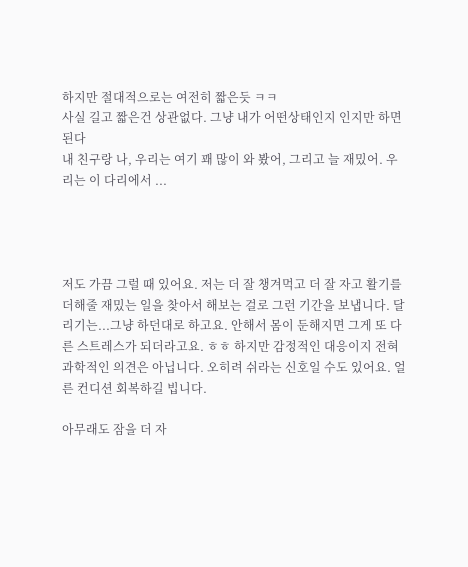하지만 절대적으로는 여전히 짧은듯 ㅋㅋ
사실 길고 짧은건 상관없다. 그냥 내가 어떤상태인지 인지만 하면 된다
내 친구랑 나, 우리는 여기 꽤 많이 와 봤어, 그리고 늘 재밌어. 우리는 이 다리에서 ...




저도 가끔 그럴 때 있어요. 저는 더 잘 챙겨먹고 더 잘 자고 활기를 더해줄 재밌는 일을 찾아서 해보는 걸로 그런 기간을 보냅니다. 달리기는...그냥 하던대로 하고요. 안해서 몸이 둔해지면 그게 또 다른 스트레스가 되더라고요. ㅎㅎ 하지만 감정적인 대응이지 전혀 과학적인 의견은 아닙니다. 오히려 쉬라는 신호일 수도 있어요. 얼른 컨디션 회복하길 빕니다.

아무래도 잠을 더 자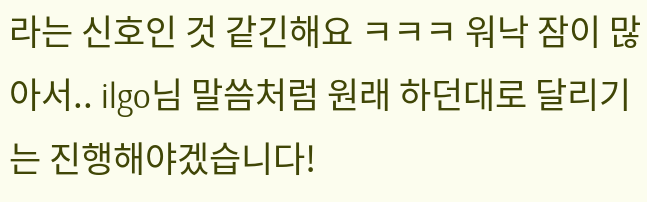라는 신호인 것 같긴해요 ㅋㅋㅋ 워낙 잠이 많아서.. ilgo님 말씀처럼 원래 하던대로 달리기는 진행해야겠습니다!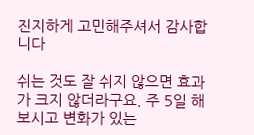진지하게 고민해주셔서 감사합니다

쉬는 것도 잘 쉬지 않으면 효과가 크지 않더라구요. 주 5일 해보시고 변화가 있는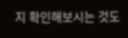지 확인해보시는 것도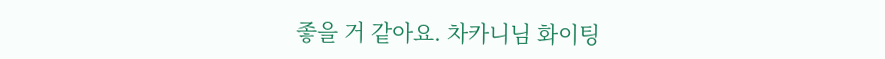좋을 거 같아요. 차카니님 화이팅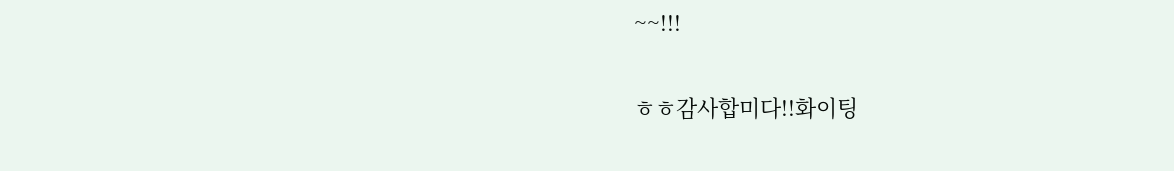~~!!!

ㅎㅎ감사합미다!!화이팅